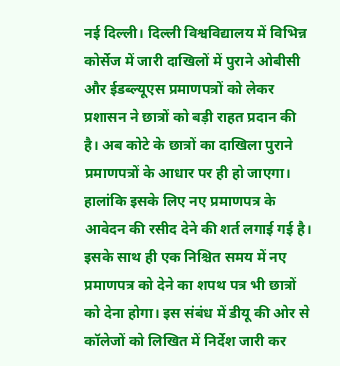नई दिल्ली। दिल्ली विश्वविद्यालय में विभिन्न कोर्सेज में जारी दाखिलों में पुराने ओबीसी और ईडब्ल्यूएस प्रमाणपत्रों को लेकर प्रशासन ने छात्रों को बड़ी राहत प्रदान की है। अब कोटे के छात्रों का दाखिला पुराने प्रमाणपत्रों के आधार पर ही हो जाएगा। हालांकि इसके लिए नए प्रमाणपत्र के आवेदन की रसीद देने की शर्त लगाई गई है। इसके साथ ही एक निश्चित समय में नए प्रमाणपत्र को देने का शपथ पत्र भी छात्रों को देना होगा। इस संबंध में डीयू की ओर से कॉलेजों को लिखित में निर्देश जारी कर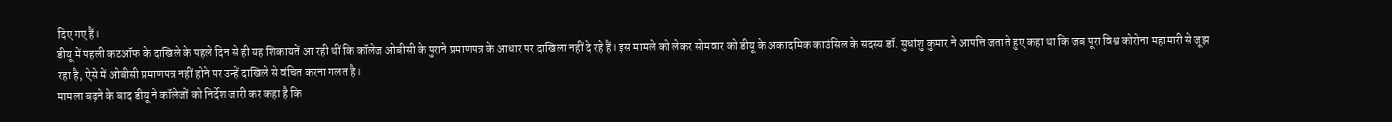दिए गए हैं।
डीयू में पहली कटऑफ के दाखिले के पहले दिन से ही यह शिकायतें आ रही थीं कि कॉलेज ओबीसी के पुराने प्रमाणपत्र के आधार पर दाखिला नहीं दे रहे हैं। इस मामले को लेकर सोमवार को डीयू के अकादमिक काउंसिल के सदस्य डॉ. सुधांशु कुमार ने आपत्ति जताते हुए कहा था कि जब पूरा विश्व कोरोना महामारी से जूझ रहा है, ऐसे में ओबीसी प्रमाणपत्र नहीं होने पर उन्हें दाखिले से वंचित करना गलत है।
मामला बढ़ने के बाद डीयू ने कॉलेजों को निर्देश जारी कर कहा है कि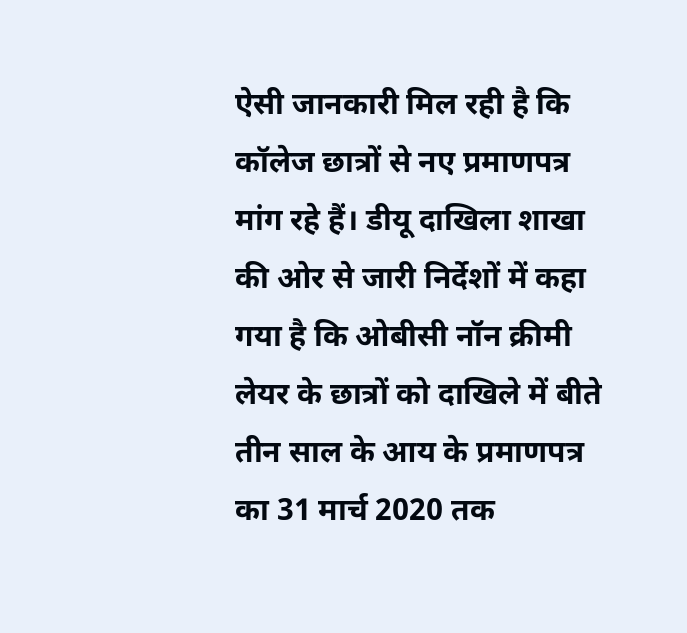ऐसी जानकारी मिल रही है कि कॉलेज छात्रों से नए प्रमाणपत्र मांग रहे हैं। डीयू दाखिला शाखा की ओर से जारी निर्देशों में कहा गया है कि ओबीसी नॉन क्रीमी लेयर के छात्रों को दाखिले में बीते तीन साल के आय के प्रमाणपत्र का 31 मार्च 2020 तक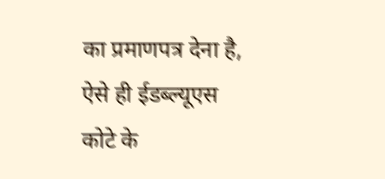का प्रमाणपत्र देना है, ऐसे ही ईडब्ल्यूएस कोटे के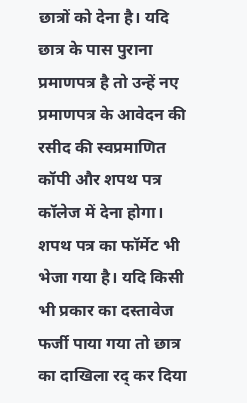छात्रों को देना है। यदि छात्र के पास पुराना प्रमाणपत्र है तो उन्हें नए प्रमाणपत्र के आवेदन की रसीद की स्वप्रमाणित कॉपी और शपथ पत्र कॉलेज में देना होगा। शपथ पत्र का फॉर्मेट भी भेजा गया है। यदि किसी भी प्रकार का दस्तावेज फर्जी पाया गया तो छात्र का दाखिला रद् कर दिया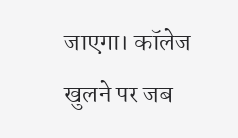जाएगा। कॉलेज खुलने पर जब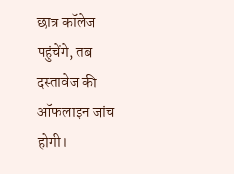छात्र कॉलेज पहुंचेंगे, तब दस्तावेज की ऑफलाइन जांच होगी।